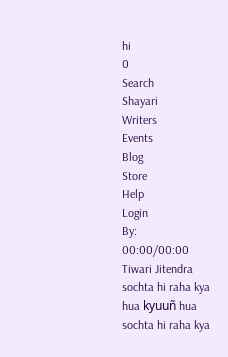hi
0
Search
Shayari
Writers
Events
Blog
Store
Help
Login
By:
00:00/00:00
Tiwari Jitendra
sochta hi raha kya hua kyuuñ hua
sochta hi raha kya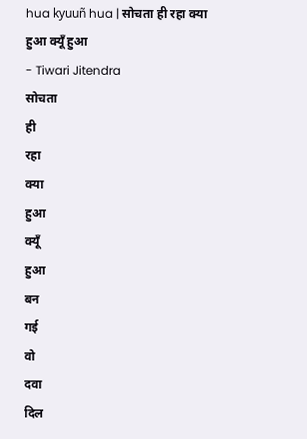hua kyuuñ hua | सोचता ही रहा क्या हुआ क्यूँ हुआ
- Tiwari Jitendra
सोचता
ही
रहा
क्या
हुआ
क्यूँ
हुआ
बन
गई
वो
दवा
दिल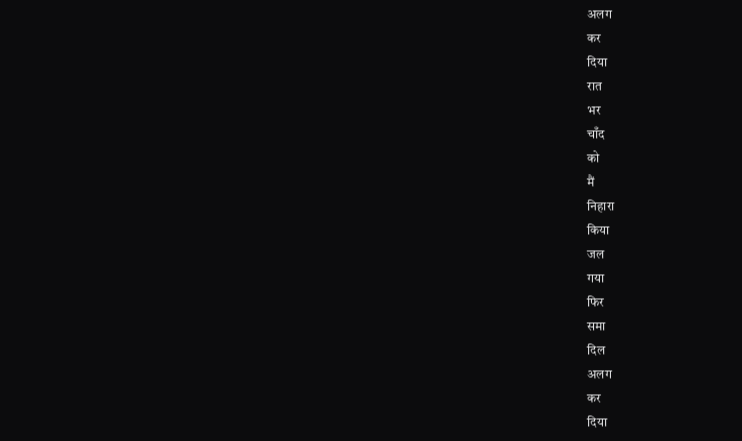अलग
कर
दिया
रात
भर
चाँद
को
मैं
निहारा
किया
जल
गया
फिर
समा
दिल
अलग
कर
दिया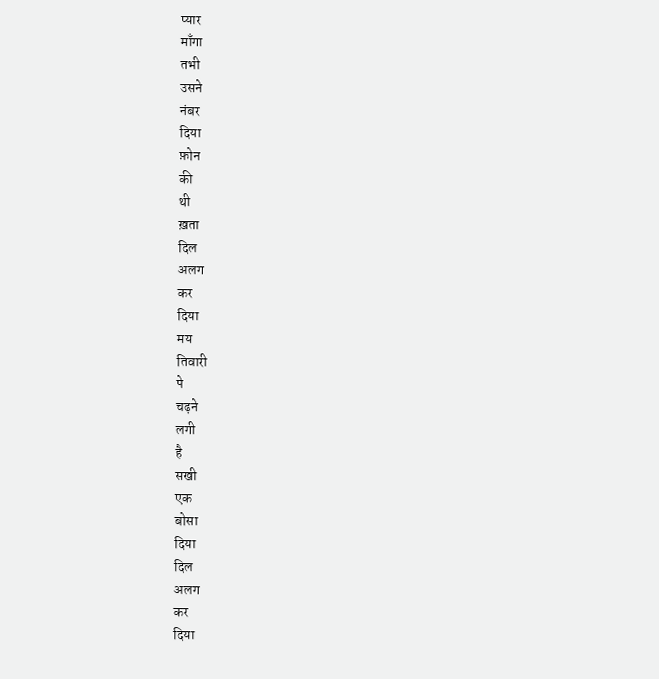प्यार
माँगा
तभी
उसने
नंबर
दिया
फ़ोन
की
थी
ख़ता
दिल
अलग
कर
दिया
मय
तिवारी
पे
चढ़ने
लगी
है
सखी
एक
बोसा
दिया
दिल
अलग
कर
दिया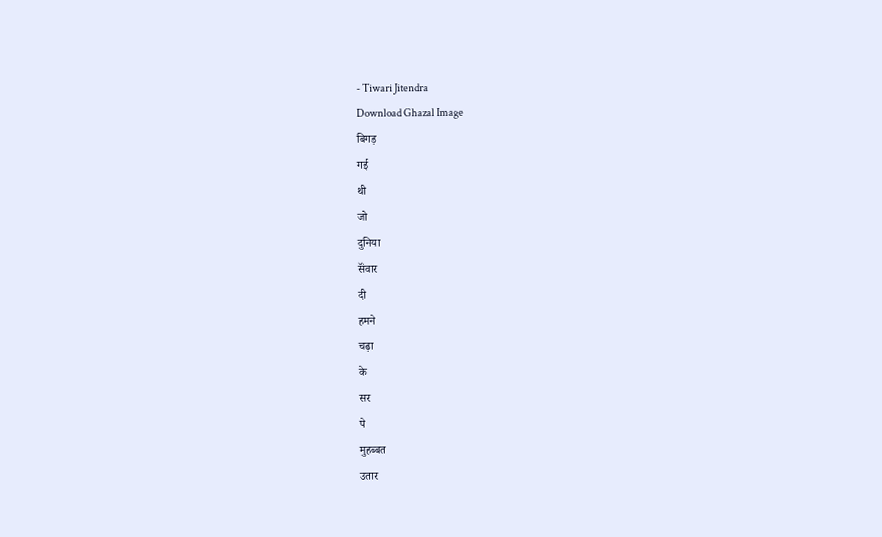- Tiwari Jitendra
Download Ghazal Image
बिगड़
गई
थी
जो
दुनिया
सॅंवार
दी
हमने
चढ़ा
के
सर
पे
मुहब्बत
उतार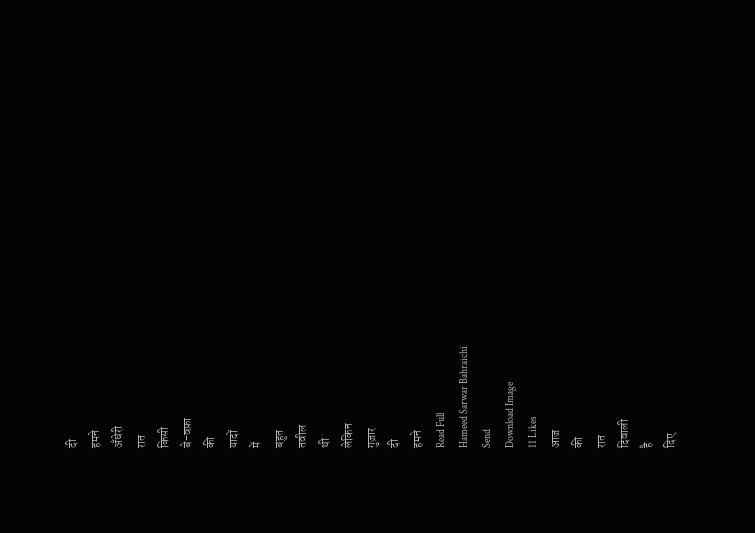दी
हमने
अँधेरी
रात
किसी
बे-वफ़ा
की
यादों
में
बहुत
तवील
थी
लेकिन
गुज़ार
दी
हमने
Read Full
Hameed Sarwar Bahraichi
Send
Download Image
11 Likes
आज
की
रात
दिवाली
है
दिए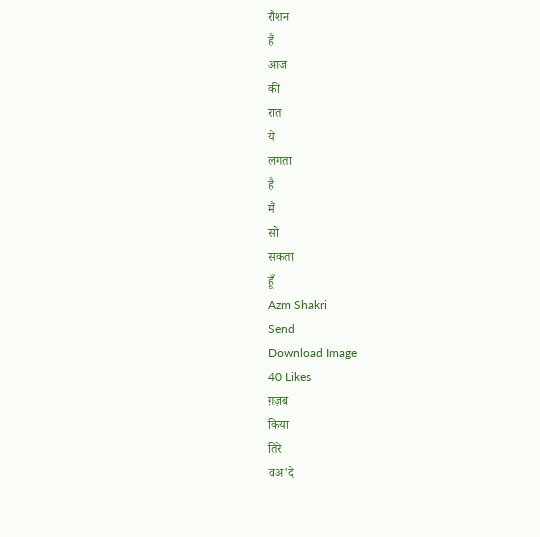रौशन
हैं
आज
की
रात
ये
लगता
है
मैं
सो
सकता
हूँ
Azm Shakri
Send
Download Image
40 Likes
ग़ज़ब
किया
तिरे
वअ'दे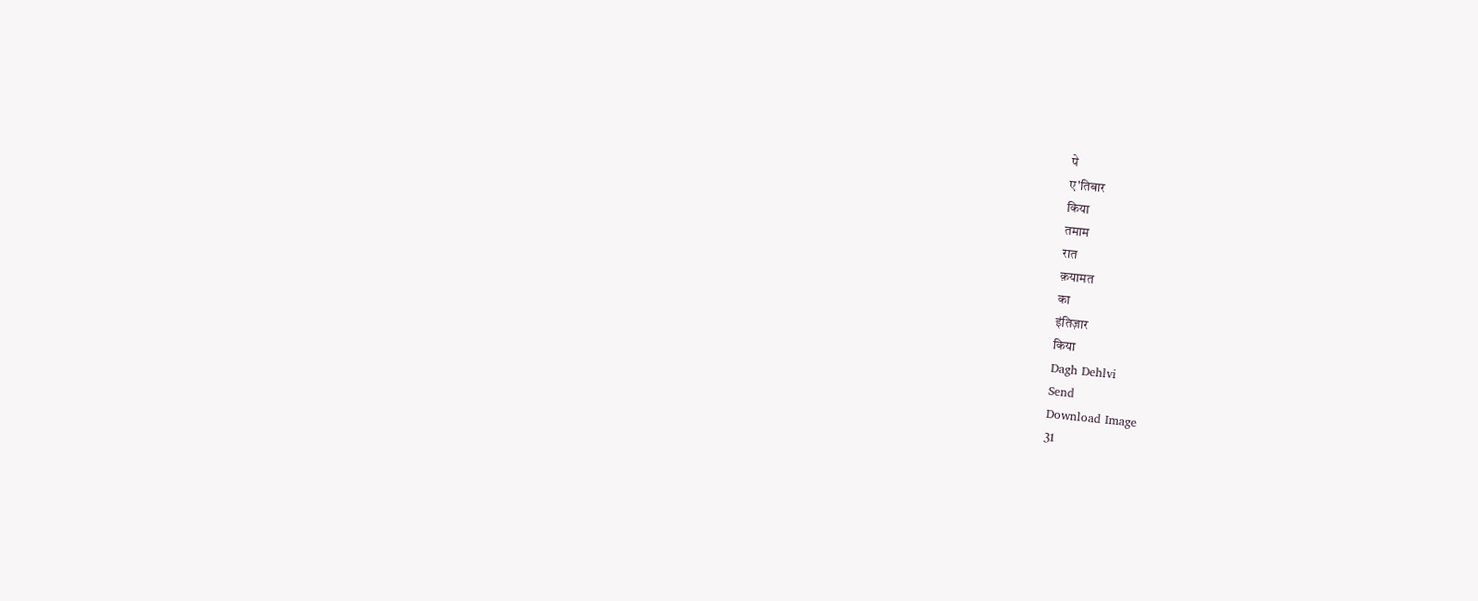पे
ए'तिबार
किया
तमाम
रात
क़यामत
का
इंतिज़ार
किया
Dagh Dehlvi
Send
Download Image
31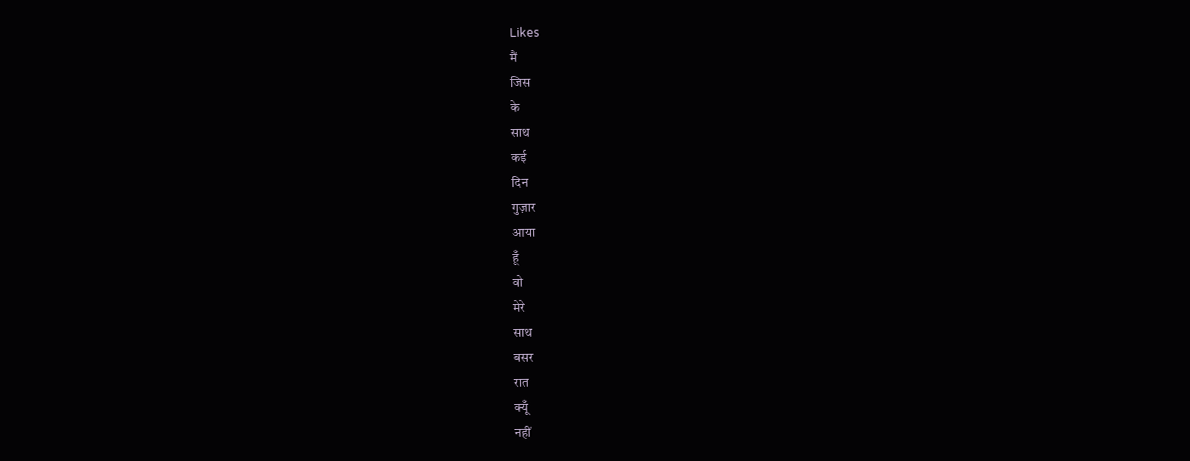Likes
मैं
जिस
के
साथ
कई
दिन
गुज़ार
आया
हूँ
वो
मेरे
साथ
बसर
रात
क्यूँ
नहीं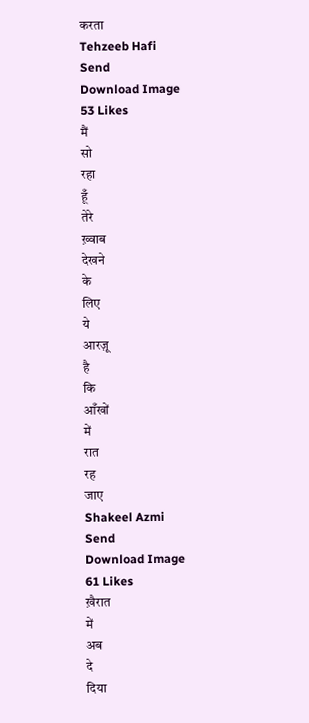करता
Tehzeeb Hafi
Send
Download Image
53 Likes
मैं
सो
रहा
हूँ
तेरे
ख़्वाब
देखने
के
लिए
ये
आरज़ू
है
कि
आँखों
में
रात
रह
जाए
Shakeel Azmi
Send
Download Image
61 Likes
ख़ैरात
में
अब
दे
दिया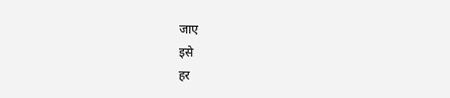जाए
इसे
हर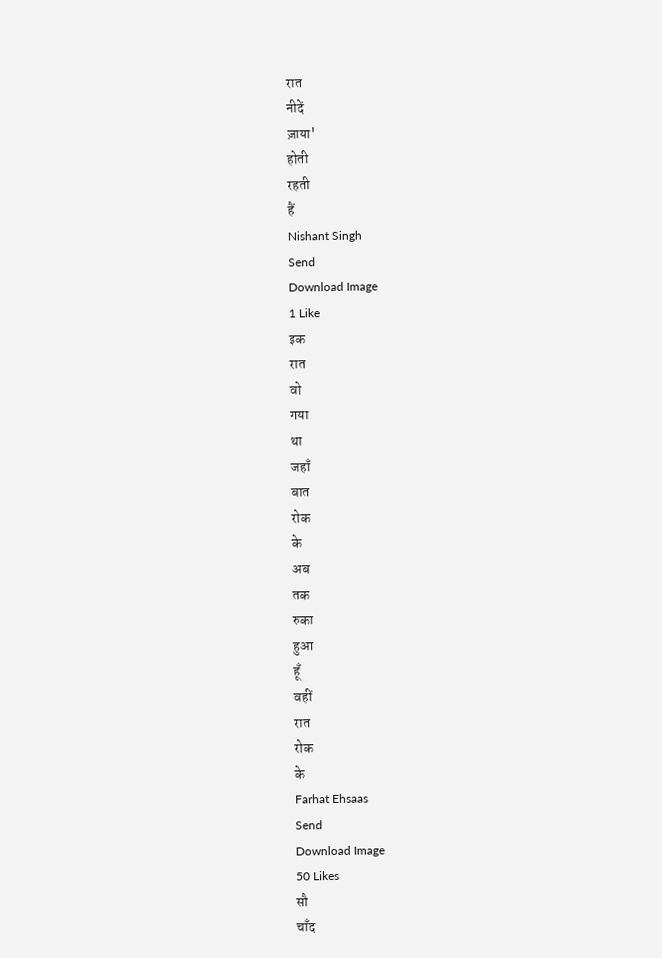रात
नीदें
ज़ाया'
होती
रहती
हैं
Nishant Singh
Send
Download Image
1 Like
इक
रात
वो
गया
था
जहाँ
बात
रोक
के
अब
तक
रुका
हुआ
हूँ
वहीं
रात
रोक
के
Farhat Ehsaas
Send
Download Image
50 Likes
सौ
चाँद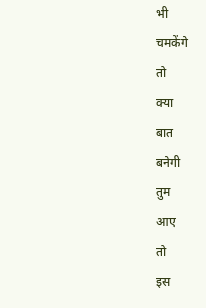भी
चमकेंगे
तो
क्या
बात
बनेगी
तुम
आए
तो
इस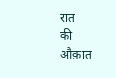रात
की
औक़ात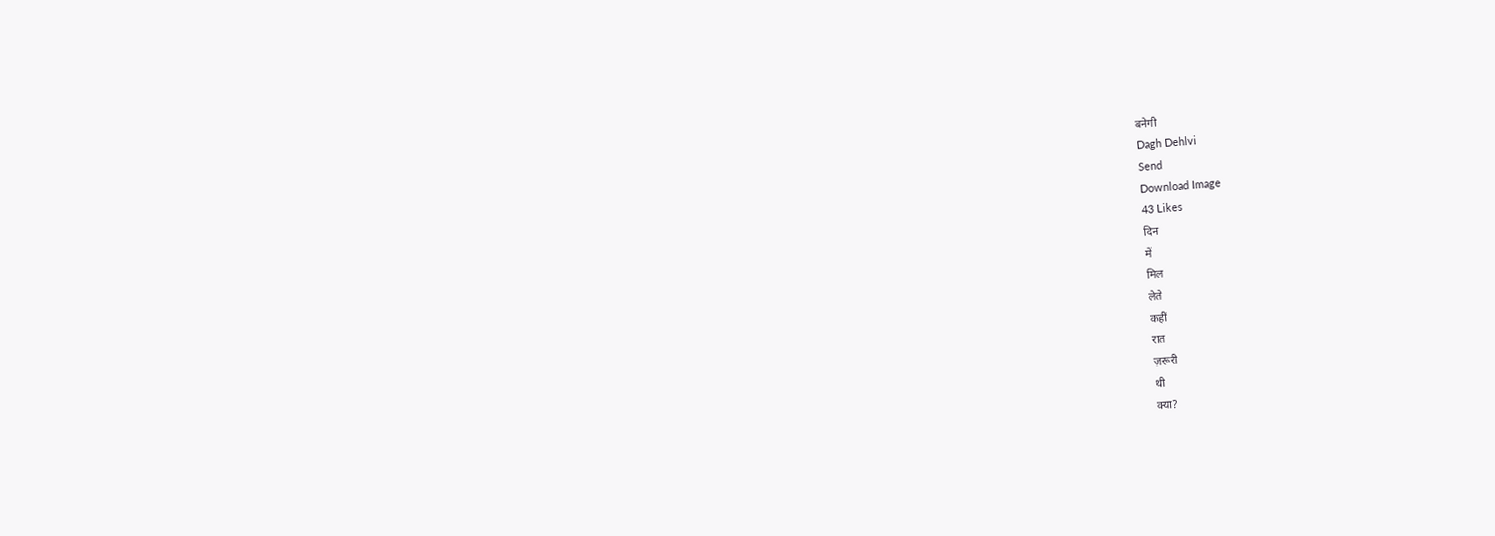बनेगी
Dagh Dehlvi
Send
Download Image
43 Likes
दिन
में
मिल
लेते
कहीं
रात
ज़रूरी
थी
क्या?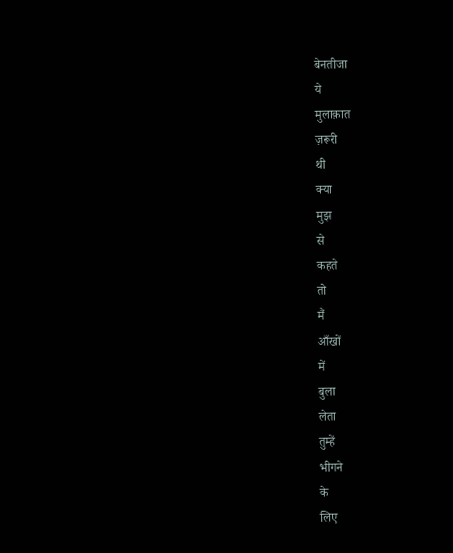बेनतीजा
ये
मुलाक़ात
ज़रूरी
थी
क्या
मुझ
से
कहते
तो
मैं
आँखों
में
बुला
लेता
तुम्हें
भीगने
के
लिए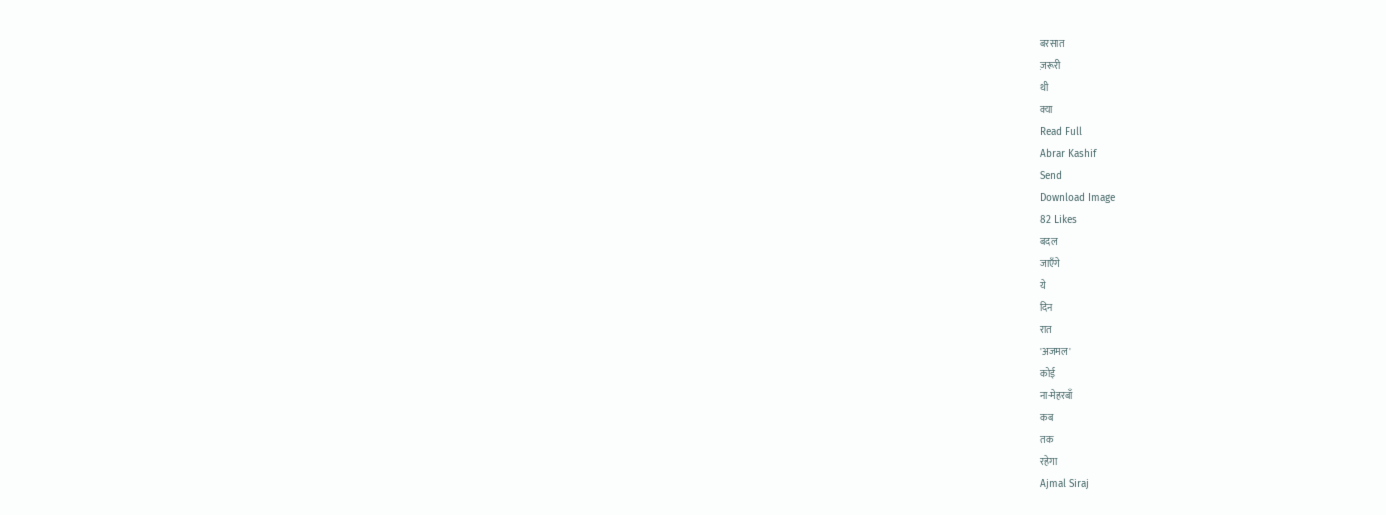बरसात
ज़रूरी
थी
क्या
Read Full
Abrar Kashif
Send
Download Image
82 Likes
बदल
जाएँगे
ये
दिन
रात
'अजमल'
कोई
ना-मेहरबाँ
कब
तक
रहेगा
Ajmal Siraj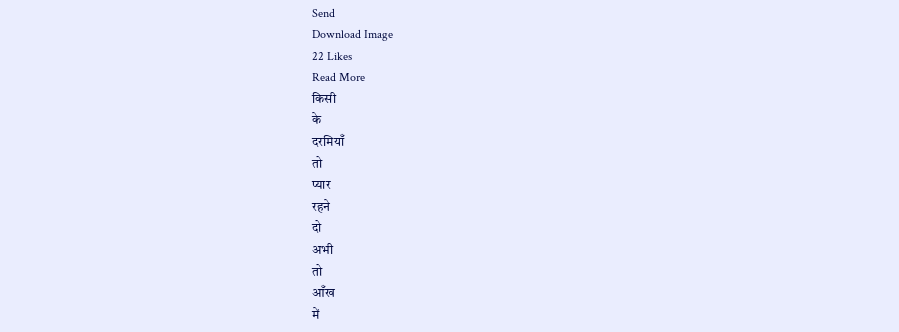Send
Download Image
22 Likes
Read More
किसी
के
दरमियाँ
तो
प्यार
रहने
दो
अभी
तो
आँख
में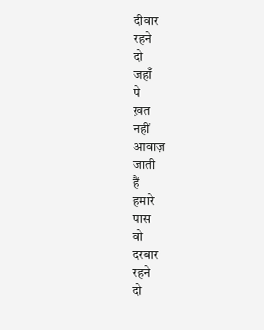दीवार
रहने
दो
जहाँ
पे
ख़त
नहीं
आवाज़
जाती
हैं
हमारे
पास
वो
दरबार
रहने
दो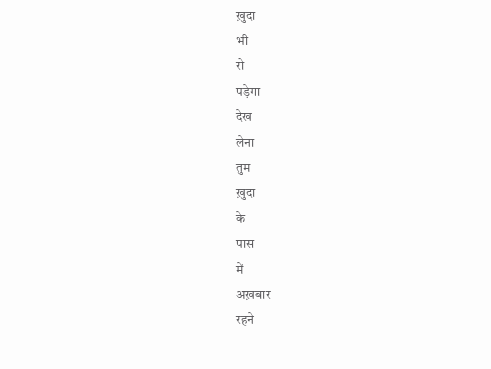ख़ुदा
भी
रो
पड़ेगा
देख
लेना
तुम
ख़ुदा
के
पास
में
अख़बार
रहने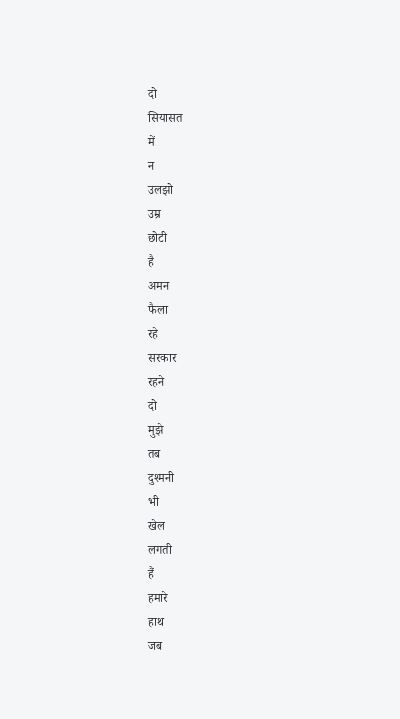दो
सियासत
में
न
उलझो
उम्र
छोटी
है
अमन
फैला
रहे
सरकार
रहने
दो
मुझे
तब
दुश्मनी
भी
खेल
लगती
हैं
हमारे
हाथ
जब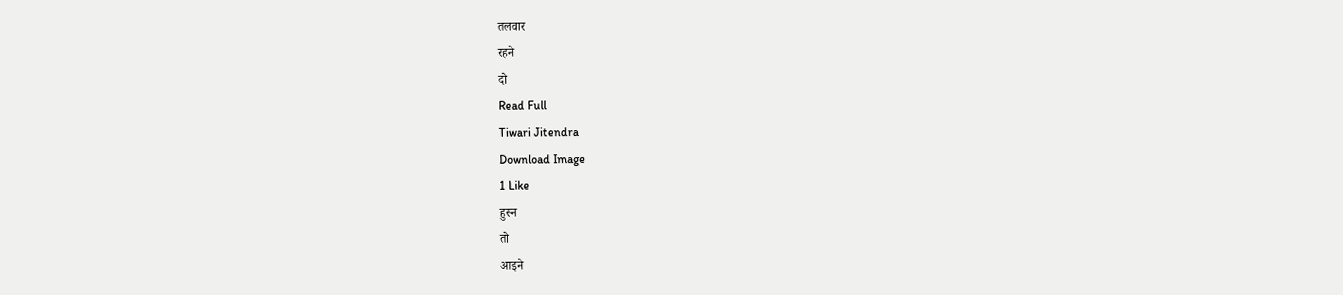तलवार
रहने
दो
Read Full
Tiwari Jitendra
Download Image
1 Like
हुस्न
तो
आइने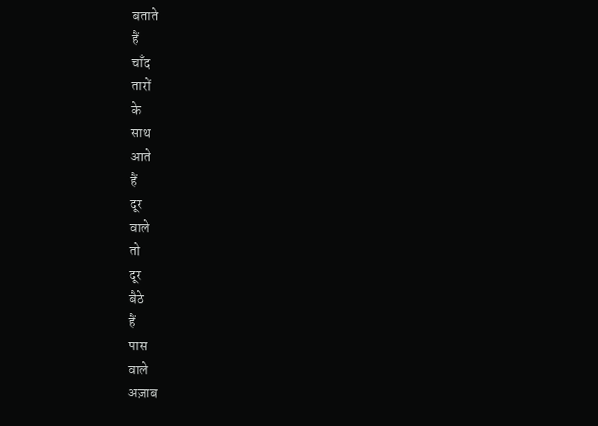बताते
हैं
चाँद
तारों
के
साथ
आते
हैं
दूर
वाले
तो
दूर
बैठे
हैं
पास
वाले
अज़ाब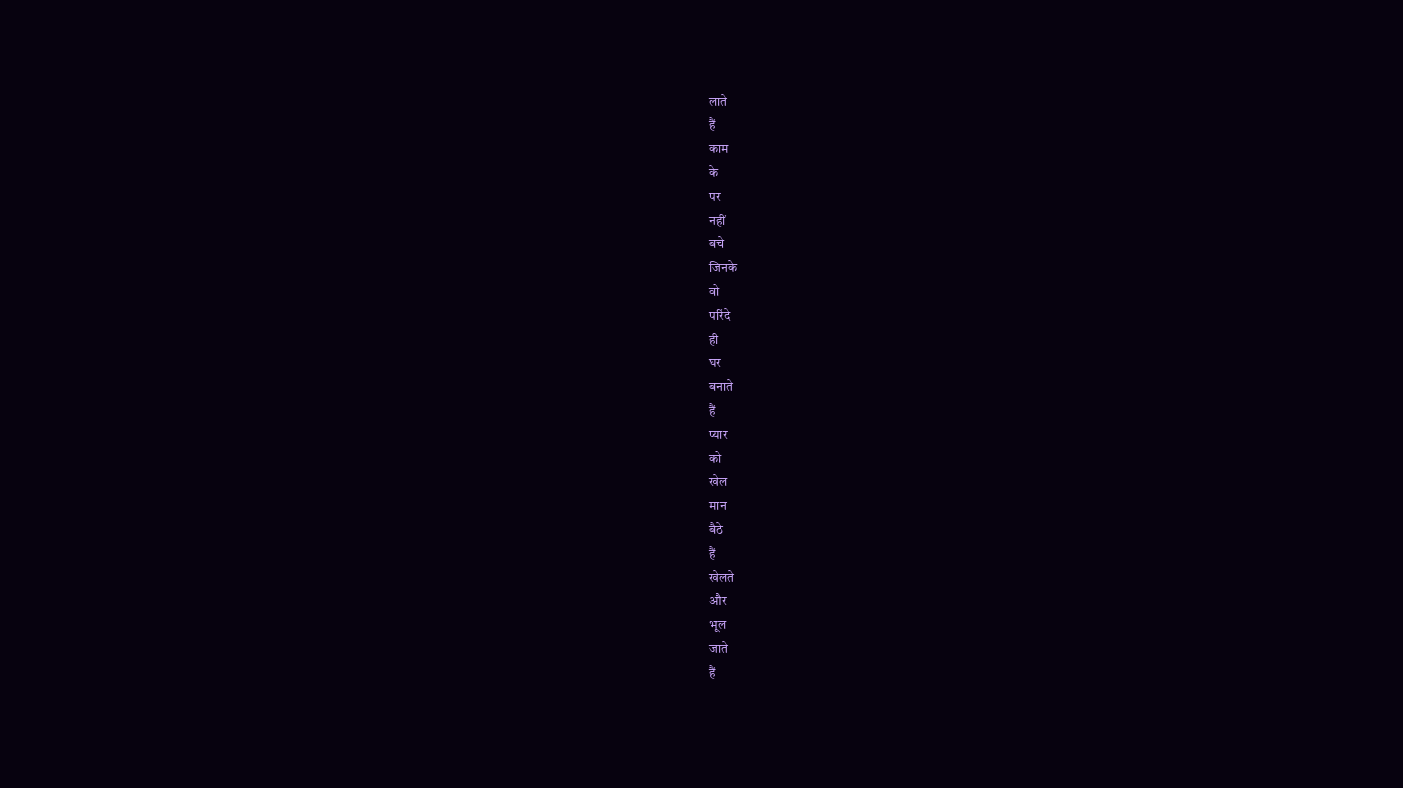लाते
हैं
काम
के
पर
नहीं
बचे
जिनके
वो
परिंदे
ही
घर
बनाते
हैं
प्यार
को
खेल
मान
बैठे
हैं
खेलते
और
भूल
जाते
हैं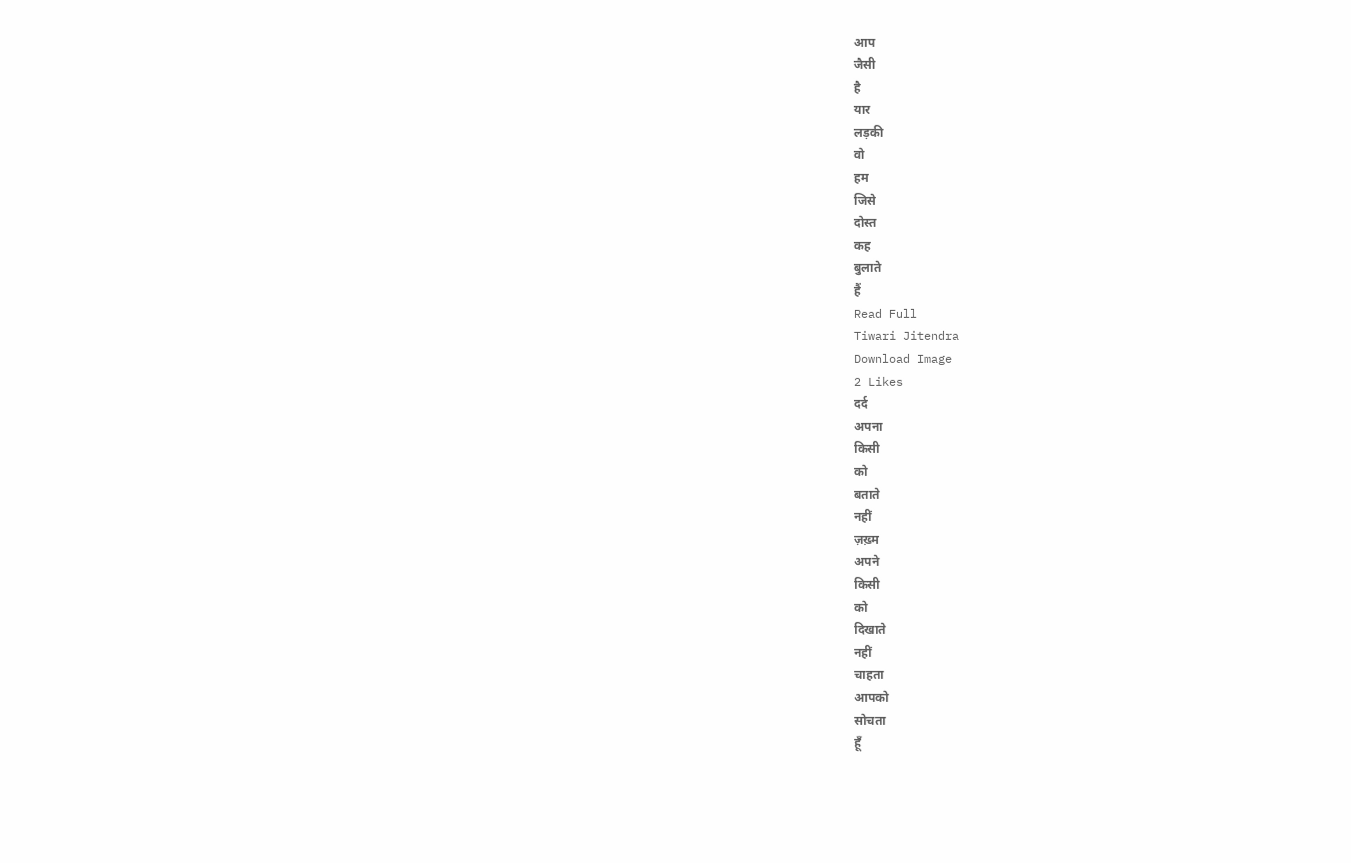आप
जैसी
है
यार
लड़की
वो
हम
जिसे
दोस्त
कह
बुलाते
हैं
Read Full
Tiwari Jitendra
Download Image
2 Likes
दर्द
अपना
किसी
को
बताते
नहीं
ज़ख़्म
अपने
किसी
को
दिखाते
नहीं
चाहता
आपको
सोचता
हूँ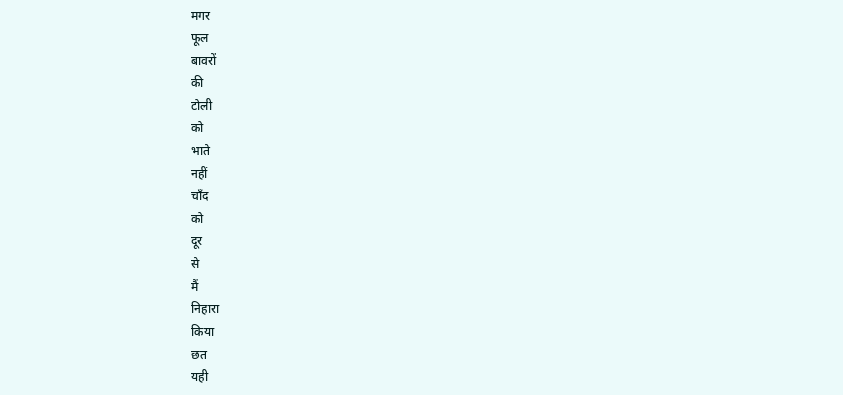मगर
फूल
बावरों
की
टोली
को
भाते
नहीं
चाँद
को
दूर
से
मैं
निहारा
किया
छत
यही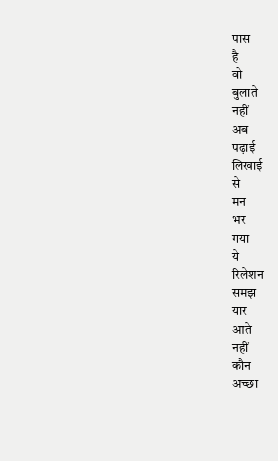पास
है
वो
बुलाते
नहीं
अब
पढ़ाई
लिखाई
से
मन
भर
गया
ये
रिलेशन
समझ
यार
आते
नहीं
कौन
अच्छा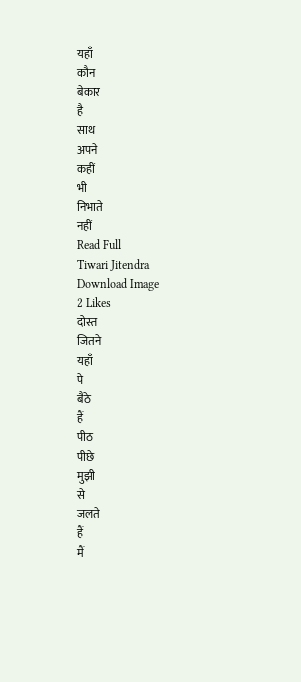यहाँ
कौन
बेकार
है
साथ
अपने
कहीं
भी
निभाते
नहीं
Read Full
Tiwari Jitendra
Download Image
2 Likes
दोस्त
जितने
यहाँ
पे
बैठे
हैं
पीठ
पीछे
मुझी
से
जलते
हैं
मैं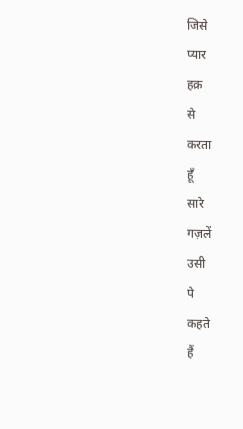जिसे
प्यार
हक़
से
करता
हूँ
सारे
गज़लें
उसी
पे
कहते
हैं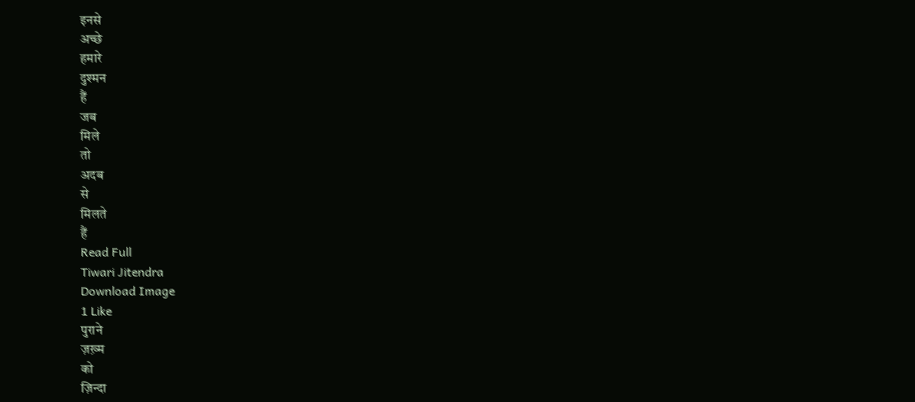इनसे
अच्छे
हमारे
दुश्मन
हैं
जब
मिले
तो
अदब
से
मिलते
हैं
Read Full
Tiwari Jitendra
Download Image
1 Like
पुराने
ज़ख़्म
को
ज़िन्दा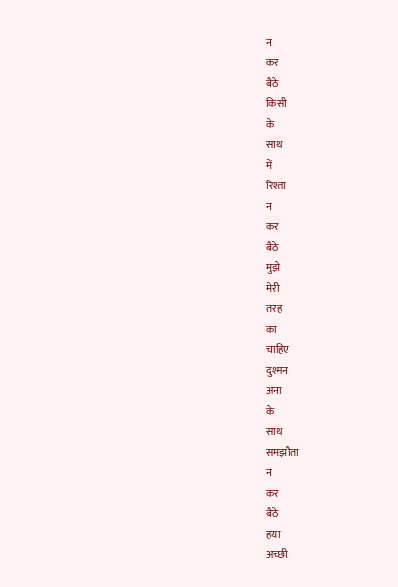न
कर
बैठे
किसी
के
साथ
में
रिश्ता
न
कर
बैठे
मुझे
मेरी
तरह
का
चाहिए
दुश्मन
अना
के
साथ
समझौता
न
कर
बैठे
हया
अच्छी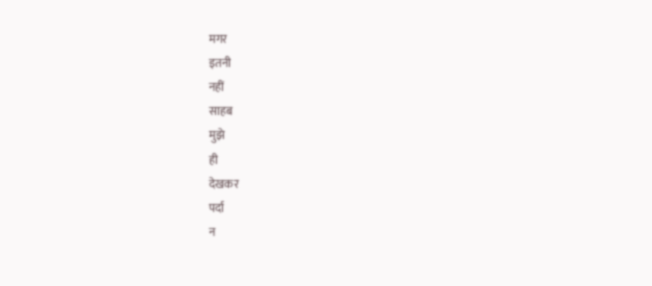मगर
इतनी
नहीं
साहब
मुझे
ही
देखकर
पर्दा
न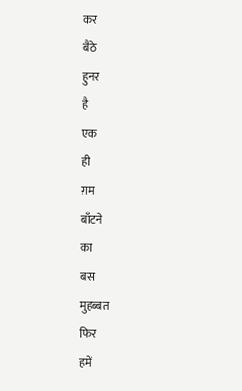कर
बैठे
हुनर
है
एक
ही
ग़म
बाँटने
का
बस
मुहब्बत
फिर
हमें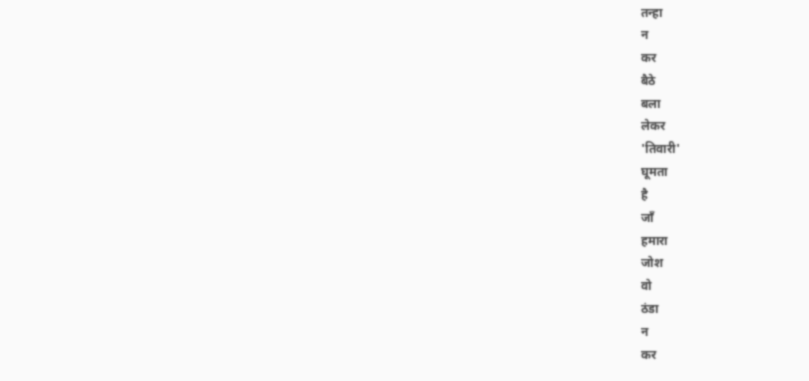तन्हा
न
कर
बैठे
बला
लेकर
'तिवारी'
घूमता
है
जाँ
हमारा
जोश
वो
ठंडा
न
कर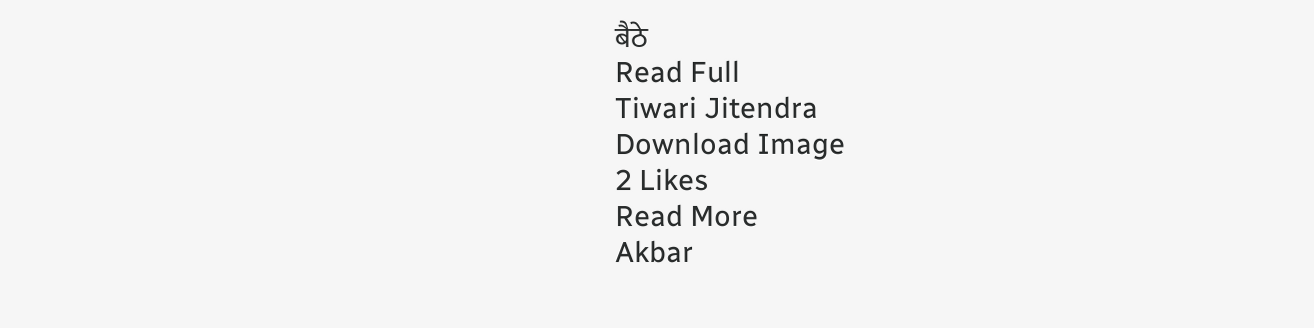बैठे
Read Full
Tiwari Jitendra
Download Image
2 Likes
Read More
Akbar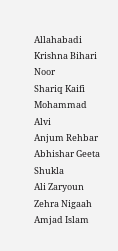Allahabadi
Krishna Bihari Noor
Shariq Kaifi
Mohammad Alvi
Anjum Rehbar
Abhishar Geeta Shukla
Ali Zaryoun
Zehra Nigaah
Amjad Islam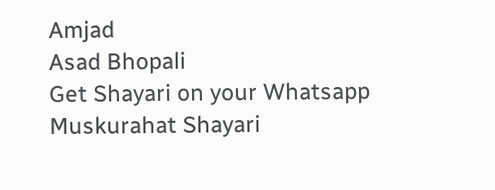Amjad
Asad Bhopali
Get Shayari on your Whatsapp
Muskurahat Shayari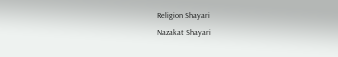Religion Shayari
Nazakat Shayari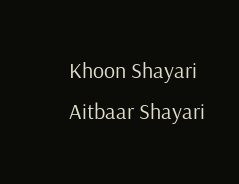Khoon Shayari
Aitbaar Shayari